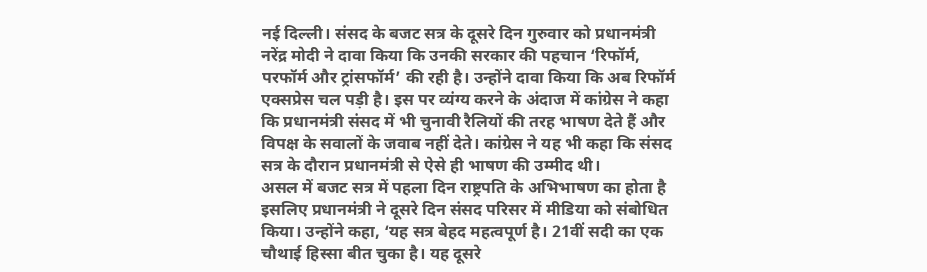नई दिल्ली। संसद के बजट सत्र के दूसरे दिन गुरुवार को प्रधानमंत्री नरेंद्र मोदी ने दावा किया कि उनकी सरकार की पहचान ‘रिफॉर्म, परफॉर्म और ट्रांसफॉर्म’ की रही है। उन्होंने दावा किया कि अब रिफॉर्म एक्सप्रेस चल पड़ी है। इस पर व्यंग्य करने के अंदाज में कांग्रेस ने कहा कि प्रधानमंत्री संसद में भी चुनावी रैलियों की तरह भाषण देते हैं और विपक्ष के सवालों के जवाब नहीं देते। कांग्रेस ने यह भी कहा कि संसद सत्र के दौरान प्रधानमंत्री से ऐसे ही भाषण की उम्मीद थी।
असल में बजट सत्र में पहला दिन राष्ट्रपति के अभिभाषण का होता है इसलिए प्रधानमंत्री ने दूसरे दिन संसद परिसर में मीडिया को संबोधित किया। उन्होंने कहा, ‘यह सत्र बेहद महत्वपूर्ण है। 21वीं सदी का एक चौथाई हिस्सा बीत चुका है। यह दूसरे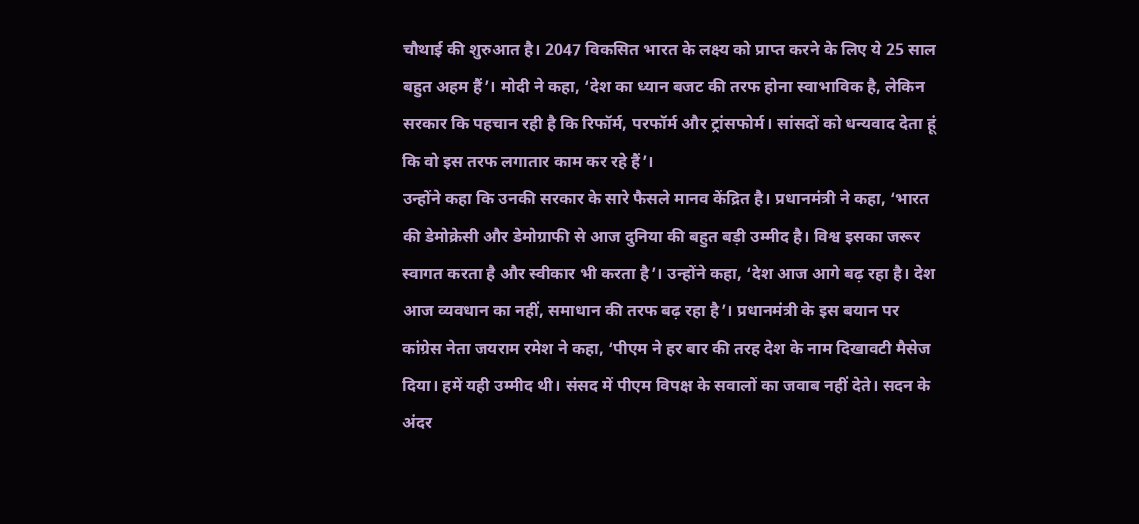चौथाई की शुरुआत है। 2047 विकसित भारत के लक्ष्य को प्राप्त करने के लिए ये 25 साल बहुत अहम हैं’। मोदी ने कहा, ‘देश का ध्यान बजट की तरफ होना स्वाभाविक है, लेकिन सरकार कि पहचान रही है कि रिफॉर्म, परफॉर्म और ट्रांसफोर्म। सांसदों को धन्यवाद देता हूं कि वो इस तरफ लगातार काम कर रहे हैं’।
उन्होंने कहा कि उनकी सरकार के सारे फैसले मानव केंद्रित है। प्रधानमंत्री ने कहा, ‘भारत की डेमोक्रेसी और डेमोग्राफी से आज दुनिया की बहुत बड़ी उम्मीद है। विश्व इसका जरूर स्वागत करता है और स्वीकार भी करता है’। उन्होंने कहा, ‘देश आज आगे बढ़ रहा है। देश आज व्यवधान का नहीं, समाधान की तरफ बढ़ रहा है’। प्रधानमंत्री के इस बयान पर कांग्रेस नेता जयराम रमेश ने कहा, ‘पीएम ने हर बार की तरह देश के नाम दिखावटी मैसेज दिया। हमें यही उम्मीद थी। संसद में पीएम विपक्ष के सवालों का जवाब नहीं देते। सदन के अंदर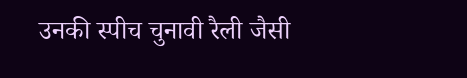उनकी स्पीच चुनावी रैली जैसी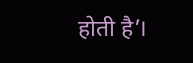होती है’।